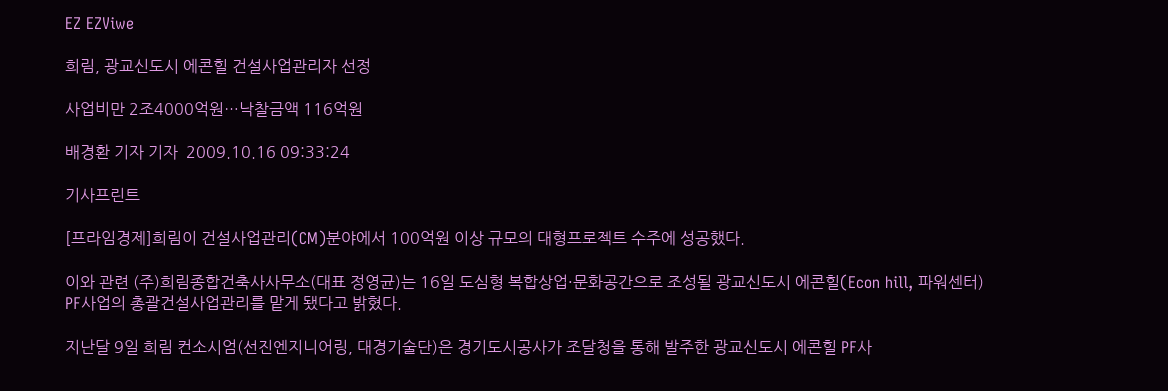EZ EZViwe

희림, 광교신도시 에콘힐 건설사업관리자 선정

사업비만 2조4000억원…낙찰금액 116억원

배경환 기자 기자  2009.10.16 09:33:24

기사프린트

[프라임경제]희림이 건설사업관리(CM)분야에서 100억원 이상 규모의 대형프로젝트 수주에 성공했다.

이와 관련 (주)희림종합건축사사무소(대표 정영균)는 16일 도심형 복합상업·문화공간으로 조성될 광교신도시 에콘힐(Econ hill, 파워센터) PF사업의 총괄건설사업관리를 맡게 됐다고 밝혔다.

지난달 9일 희림 컨소시엄(선진엔지니어링, 대경기술단)은 경기도시공사가 조달청을 통해 발주한 광교신도시 에콘힐 PF사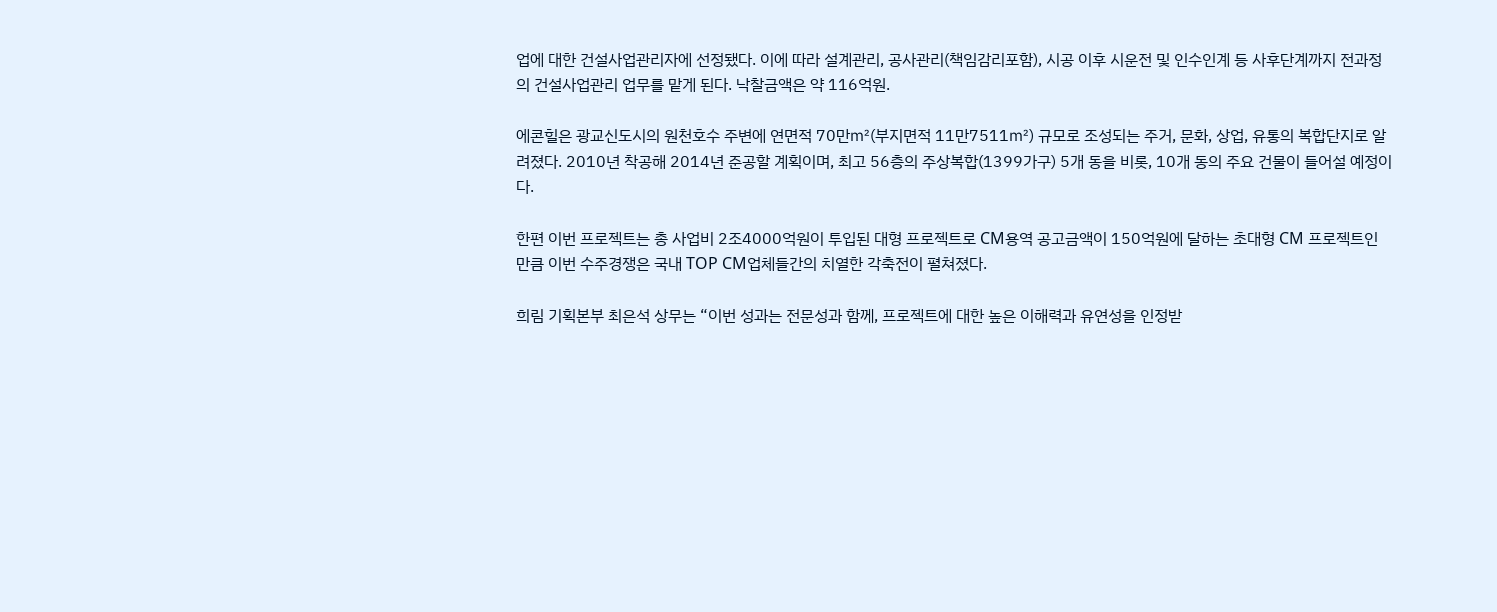업에 대한 건설사업관리자에 선정됐다. 이에 따라 설계관리, 공사관리(책임감리포함), 시공 이후 시운전 및 인수인계 등 사후단계까지 전과정의 건설사업관리 업무를 맡게 된다. 낙찰금액은 약 116억원.

에콘힐은 광교신도시의 원천호수 주변에 연면적 70만㎡(부지면적 11만7511㎡) 규모로 조성되는 주거, 문화, 상업, 유통의 복합단지로 알려졌다. 2010년 착공해 2014년 준공할 계획이며, 최고 56층의 주상복합(1399가구) 5개 동을 비롯, 10개 동의 주요 건물이 들어설 예정이다.

한편 이번 프로젝트는 총 사업비 2조4000억원이 투입된 대형 프로젝트로 CM용역 공고금액이 150억원에 달하는 초대형 CM 프로젝트인 만큼 이번 수주경쟁은 국내 TOP CM업체들간의 치열한 각축전이 펼쳐졌다.

희림 기획본부 최은석 상무는 “이번 성과는 전문성과 함께, 프로젝트에 대한 높은 이해력과 유연성을 인정받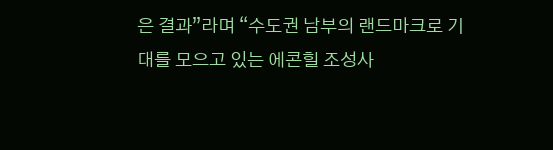은 결과”라며 “수도권 남부의 랜드마크로 기대를 모으고 있는 에콘힐 조성사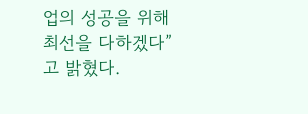업의 성공을 위해 최선을 다하겠다”고 밝혔다.